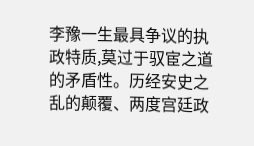李豫一生最具争议的执政特质,莫过于驭宦之道的矛盾性。历经安史之乱的颠覆、两度宫廷政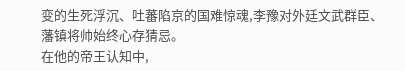变的生死浮沉、吐蕃陷京的国难惊魂,李豫对外廷文武群臣、藩镇将帅始终心存猜忌。
在他的帝王认知中,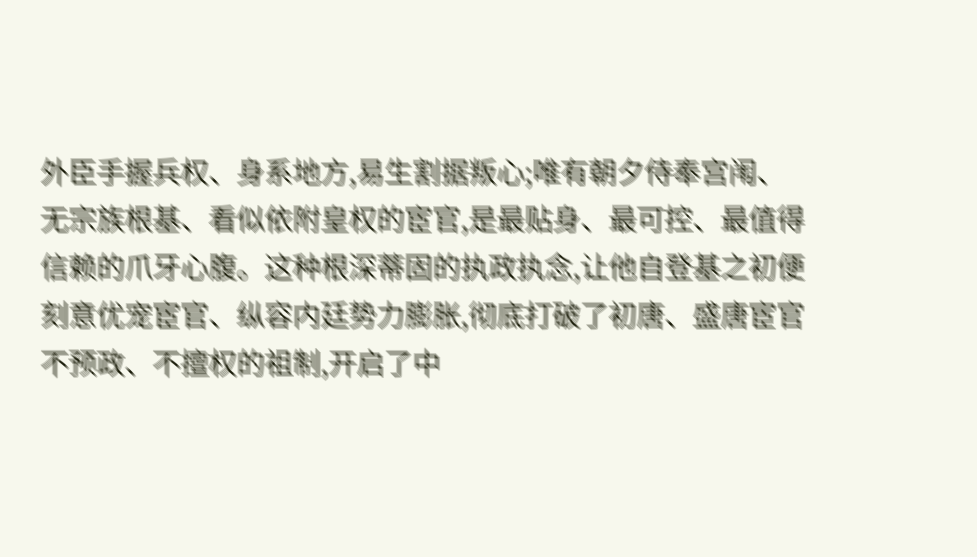外臣手握兵权、身系地方,易生割据叛心;唯有朝夕侍奉宫闱、无宗族根基、看似依附皇权的宦官,是最贴身、最可控、最值得信赖的爪牙心腹。这种根深蒂固的执政执念,让他自登基之初便刻意优宠宦官、纵容内廷势力膨胀,彻底打破了初唐、盛唐宦官不预政、不擅权的祖制,开启了中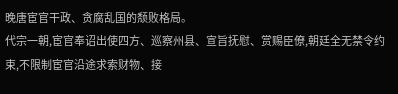晚唐宦官干政、贪腐乱国的颓败格局。
代宗一朝,宦官奉诏出使四方、巡察州县、宣旨抚慰、赏赐臣僚,朝廷全无禁令约束,不限制宦官沿途求索财物、接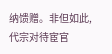纳馈赠。非但如此,代宗对待宦官